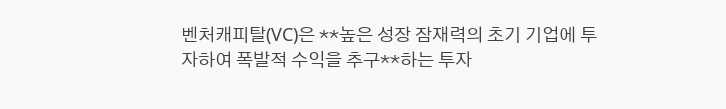벤처캐피탈(VC)은 **높은 성장 잠재력의 초기 기업에 투자하여 폭발적 수익을 추구**하는 투자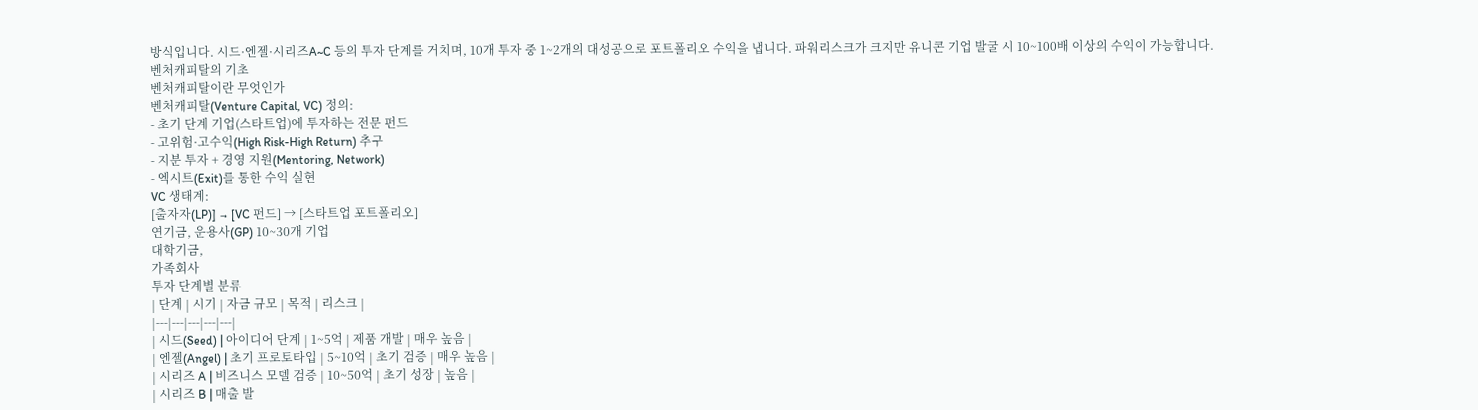방식입니다. 시드·엔젤·시리즈A~C 등의 투자 단계를 거치며, 10개 투자 중 1~2개의 대성공으로 포트폴리오 수익을 냅니다. 파워리스크가 크지만 유니콘 기업 발굴 시 10~100배 이상의 수익이 가능합니다.
벤처캐피탈의 기초
벤처캐피탈이란 무엇인가
벤처캐피탈(Venture Capital, VC) 정의:
- 초기 단계 기업(스타트업)에 투자하는 전문 펀드
- 고위험·고수익(High Risk-High Return) 추구
- 지분 투자 + 경영 지원(Mentoring, Network)
- 엑시트(Exit)를 통한 수익 실현
VC 생태계:
[출자자(LP)] → [VC 펀드] → [스타트업 포트폴리오]
연기금, 운용사(GP) 10~30개 기업
대학기금,
가족회사
투자 단계별 분류
| 단계 | 시기 | 자금 규모 | 목적 | 리스크 |
|---|---|---|---|---|
| 시드(Seed) | 아이디어 단계 | 1~5억 | 제품 개발 | 매우 높음 |
| 엔젤(Angel) | 초기 프로토타입 | 5~10억 | 초기 검증 | 매우 높음 |
| 시리즈 A | 비즈니스 모델 검증 | 10~50억 | 초기 성장 | 높음 |
| 시리즈 B | 매출 발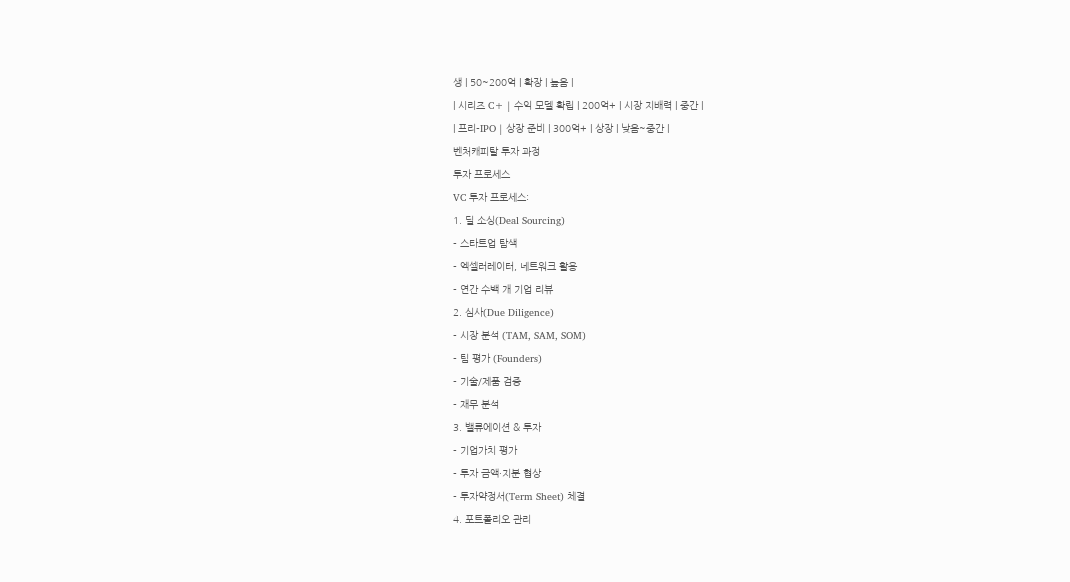생 | 50~200억 | 확장 | 높음 |
| 시리즈 C+ | 수익 모델 확립 | 200억+ | 시장 지배력 | 중간 |
| 프리-IPO | 상장 준비 | 300억+ | 상장 | 낮음~중간 |
벤처캐피탈 투자 과정
투자 프로세스
VC 투자 프로세스:
1. 딜 소싱(Deal Sourcing)
- 스타트업 탐색
- 엑셀러레이터, 네트워크 활용
- 연간 수백 개 기업 리뷰
2. 심사(Due Diligence)
- 시장 분석 (TAM, SAM, SOM)
- 팀 평가 (Founders)
- 기술/제품 검증
- 재무 분석
3. 밸류에이션 & 투자
- 기업가치 평가
- 투자 금액·지분 협상
- 투자약정서(Term Sheet) 체결
4. 포트폴리오 관리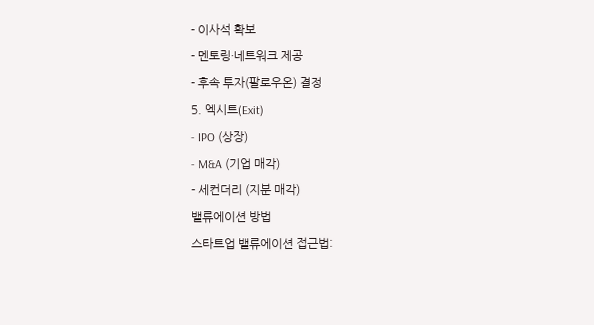- 이사석 확보
- 멘토링·네트워크 제공
- 후속 투자(팔로우온) 결정
5. 엑시트(Exit)
- IPO (상장)
- M&A (기업 매각)
- 세컨더리 (지분 매각)
밸류에이션 방법
스타트업 밸류에이션 접근법: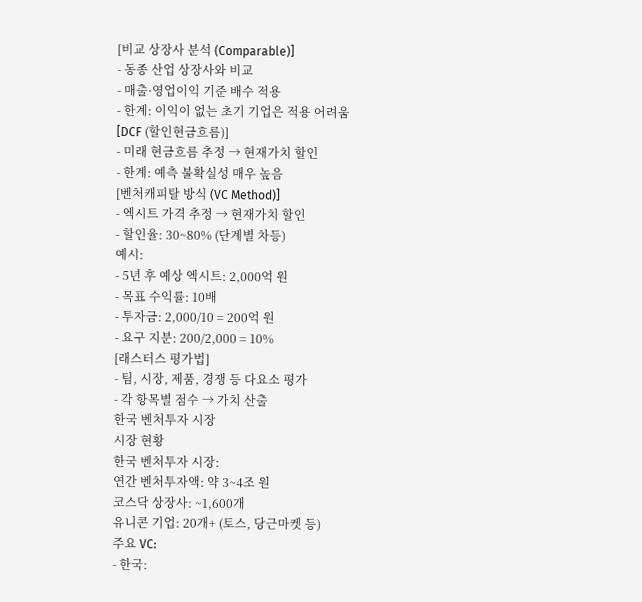[비교 상장사 분석 (Comparable)]
- 동종 산업 상장사와 비교
- 매출·영업이익 기준 배수 적용
- 한계: 이익이 없는 초기 기업은 적용 어려움
[DCF (할인현금흐름)]
- 미래 현금흐름 추정 → 현재가치 할인
- 한계: 예측 불확실성 매우 높음
[벤처캐피탈 방식 (VC Method)]
- 엑시트 가격 추정 → 현재가치 할인
- 할인율: 30~80% (단계별 차등)
예시:
- 5년 후 예상 엑시트: 2,000억 원
- 목표 수익률: 10배
- 투자금: 2,000/10 = 200억 원
- 요구 지분: 200/2,000 = 10%
[래스터스 평가법]
- 팀, 시장, 제품, 경쟁 등 다요소 평가
- 각 항목별 점수 → 가치 산출
한국 벤처투자 시장
시장 현황
한국 벤처투자 시장:
연간 벤처투자액: 약 3~4조 원
코스닥 상장사: ~1,600개
유니콘 기업: 20개+ (토스, 당근마켓 등)
주요 VC:
- 한국: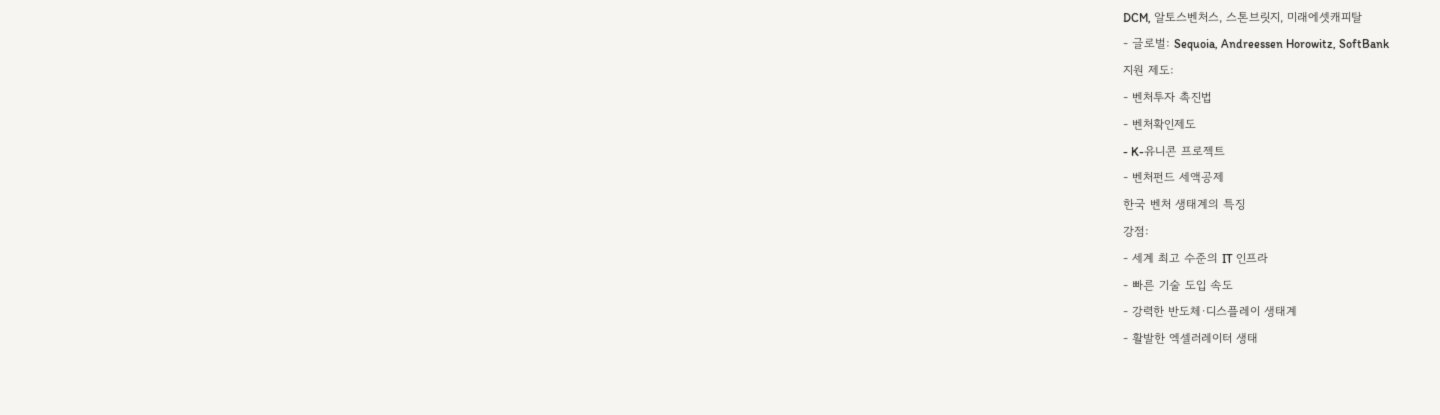DCM, 알토스벤처스, 스톤브릿지, 미래에셋캐피탈
- 글로벌: Sequoia, Andreessen Horowitz, SoftBank
지원 제도:
- 벤처투자 촉진법
- 벤처확인제도
- K-유니콘 프로젝트
- 벤처펀드 세액공제
한국 벤처 생태계의 특징
강점:
- 세계 최고 수준의 IT 인프라
- 빠른 기술 도입 속도
- 강력한 반도체·디스플레이 생태계
- 활발한 엑셀러레이터 생태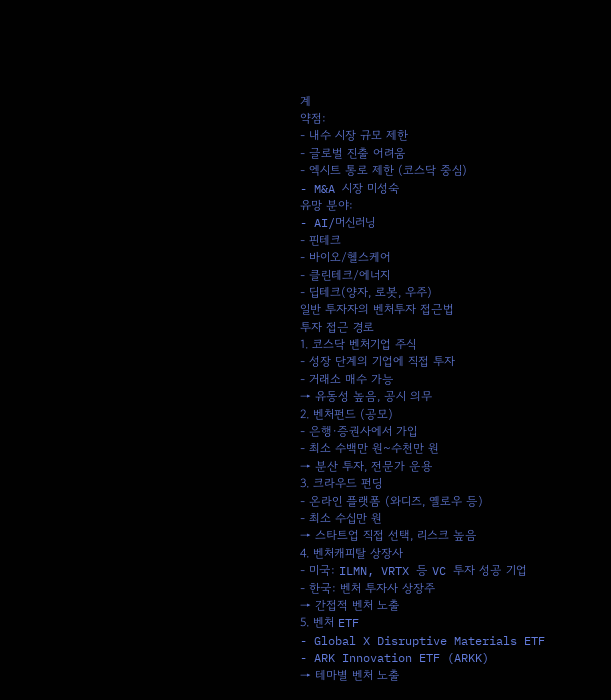계
약점:
- 내수 시장 규모 제한
- 글로벌 진출 어려움
- 엑시트 통로 제한 (코스닥 중심)
- M&A 시장 미성숙
유망 분야:
- AI/머신러닝
- 핀테크
- 바이오/헬스케어
- 클린테크/에너지
- 딥테크(양자, 로봇, 우주)
일반 투자자의 벤처투자 접근법
투자 접근 경로
1. 코스닥 벤처기업 주식
- 성장 단계의 기업에 직접 투자
- 거래소 매수 가능
→ 유동성 높음, 공시 의무
2. 벤처펀드 (공모)
- 은행·증권사에서 가입
- 최소 수백만 원~수천만 원
→ 분산 투자, 전문가 운용
3. 크라우드 펀딩
- 온라인 플랫폼 (와디즈, 옐로우 등)
- 최소 수십만 원
→ 스타트업 직접 선택, 리스크 높음
4. 벤처캐피탈 상장사
- 미국: ILMN, VRTX 등 VC 투자 성공 기업
- 한국: 벤처 투자사 상장주
→ 간접적 벤처 노출
5. 벤처 ETF
- Global X Disruptive Materials ETF
- ARK Innovation ETF (ARKK)
→ 테마별 벤처 노출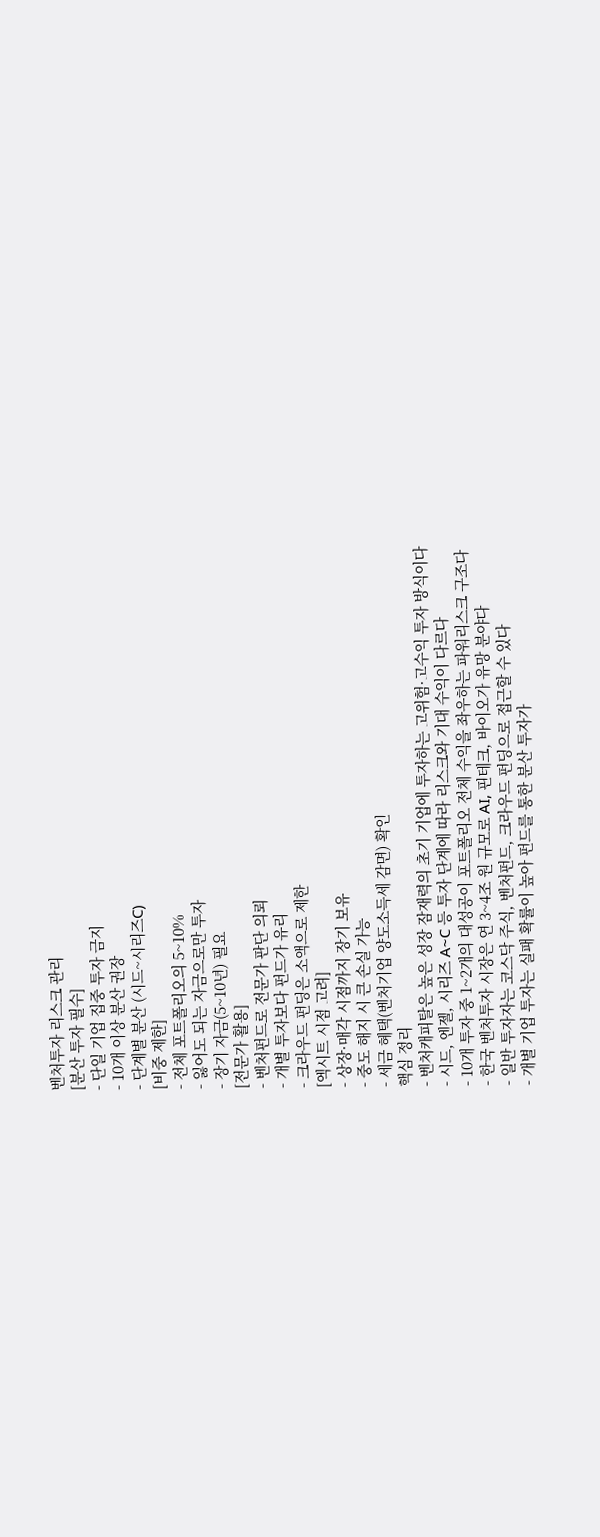벤처투자 리스크 관리
[분산 투자 필수]
- 단일 기업 집중 투자 금지
- 10개 이상 분산 권장
- 단계별 분산 (시드~시리즈C)
[비중 제한]
- 전체 포트폴리오의 5~10%
- 잃어도 되는 자금으로만 투자
- 장기 자금(5~10년) 필요
[전문가 활용]
- 벤처펀드로 전문가 판단 의뢰
- 개별 투자보다 펀드가 유리
- 크라우드 펀딩은 소액으로 제한
[엑시트 시점 고려]
- 상장·매각 시점까지 장기 보유
- 중도 해지 시 큰 손실 가능
- 세금 혜택(벤처기업 양도소득세 감면) 확인
핵심 정리
- 벤처캐피탈은 높은 성장 잠재력의 초기 기업에 투자하는 고위험·고수익 투자 방식이다
- 시드, 엔젤, 시리즈 A~C 등 투자 단계에 따라 리스크와 기대 수익이 다르다
- 10개 투자 중 1~2개의 대성공이 포트폴리오 전체 수익을 좌우하는 파워리스크 구조다
- 한국 벤처투자 시장은 연 3~4조 원 규모로 AI, 핀테크, 바이오가 유망 분야다
- 일반 투자자는 코스닥 주식, 벤처펀드, 크라우드 펀딩으로 접근할 수 있다
- 개별 기업 투자는 실패 확률이 높아 펀드를 통한 분산 투자가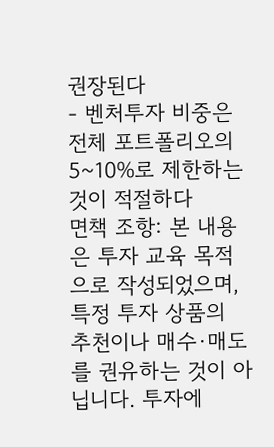권장된다
- 벤처투자 비중은 전체 포트폴리오의 5~10%로 제한하는 것이 적절하다
면책 조항: 본 내용은 투자 교육 목적으로 작성되었으며, 특정 투자 상품의 추천이나 매수·매도를 권유하는 것이 아닙니다. 투자에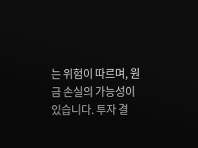는 위험이 따르며, 원금 손실의 가능성이 있습니다. 투자 결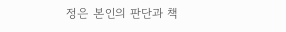정은 본인의 판단과 책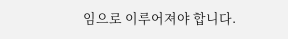임으로 이루어져야 합니다.